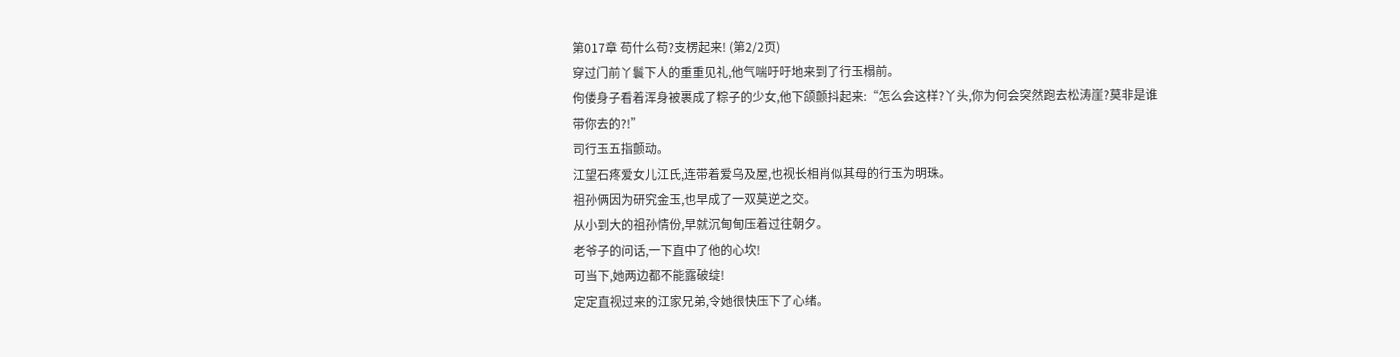第017章 苟什么苟?支楞起来! (第2/2页)
穿过门前丫鬟下人的重重见礼,他气喘吁吁地来到了行玉榻前。
佝偻身子看着浑身被裹成了粽子的少女,他下颌颤抖起来:“怎么会这样?丫头,你为何会突然跑去松涛崖?莫非是谁带你去的?!”
司行玉五指颤动。
江望石疼爱女儿江氏,连带着爱乌及屋,也视长相肖似其母的行玉为明珠。
祖孙俩因为研究金玉,也早成了一双莫逆之交。
从小到大的祖孙情份,早就沉甸甸压着过往朝夕。
老爷子的问话,一下直中了他的心坎!
可当下,她两边都不能露破绽!
定定直视过来的江家兄弟,令她很快压下了心绪。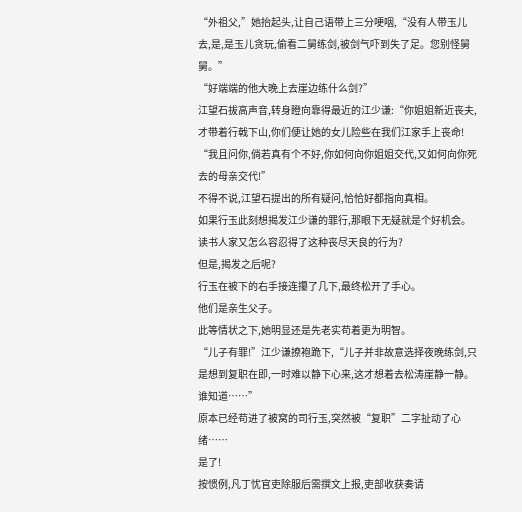“外祖父,”她抬起头,让自己语带上三分哽咽,“没有人带玉儿去,是,是玉儿贪玩,偷看二舅练剑,被剑气吓到失了足。您别怪舅舅。”
“好端端的他大晚上去崖边练什么剑?”
江望石拔高声音,转身瞪向靠得最近的江少谦:“你姐姐新近丧夫,才带着行戟下山,你们便让她的女儿险些在我们江家手上丧命!
“我且问你,倘若真有个不好,你如何向你姐姐交代,又如何向你死去的母亲交代!”
不得不说,江望石提出的所有疑问,恰恰好都指向真相。
如果行玉此刻想揭发江少谦的罪行,那眼下无疑就是个好机会。
读书人家又怎么容忍得了这种丧尽天良的行为?
但是,揭发之后呢?
行玉在被下的右手接连攥了几下,最终松开了手心。
他们是亲生父子。
此等情状之下,她明显还是先老实苟着更为明智。
“儿子有罪!”江少谦撩袍跪下,“儿子并非故意选择夜晚练剑,只是想到复职在即,一时难以静下心来,这才想着去松涛崖静一静。谁知道……”
原本已经苟进了被窝的司行玉,突然被“复职”二字扯动了心绪……
是了!
按惯例,凡丁忧官吏除服后需撰文上报,吏部收获奏请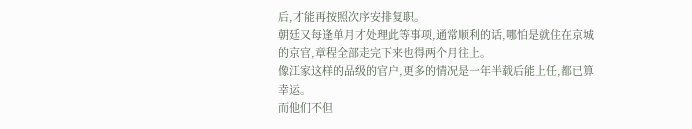后,才能再按照次序安排复职。
朝廷又每逢单月才处理此等事项,通常顺利的话,哪怕是就住在京城的京官,章程全部走完下来也得两个月往上。
像江家这样的品级的官户,更多的情况是一年半载后能上任,都已算幸运。
而他们不但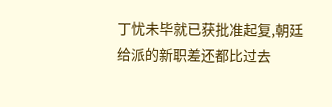丁忧未毕就已获批准起复,朝廷给派的新职差还都比过去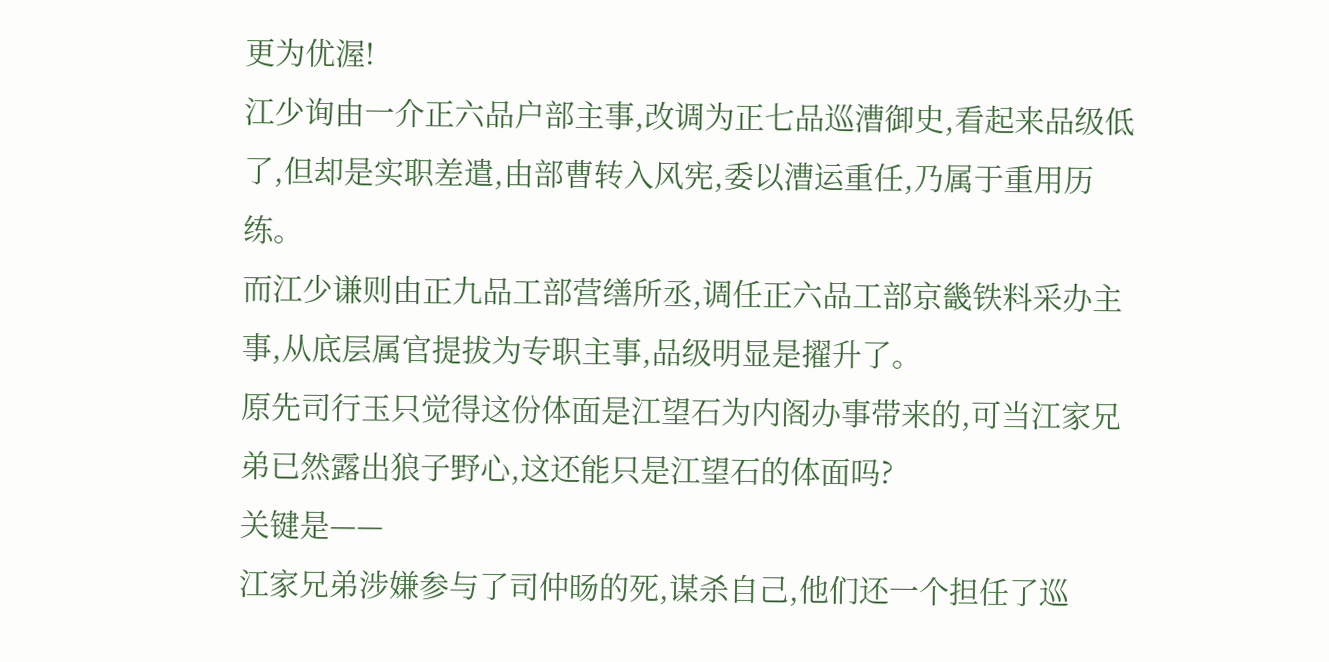更为优渥!
江少询由一介正六品户部主事,改调为正七品巡漕御史,看起来品级低了,但却是实职差遣,由部曹转入风宪,委以漕运重任,乃属于重用历练。
而江少谦则由正九品工部营缮所丞,调任正六品工部京畿铁料采办主事,从底层属官提拔为专职主事,品级明显是擢升了。
原先司行玉只觉得这份体面是江望石为内阁办事带来的,可当江家兄弟已然露出狼子野心,这还能只是江望石的体面吗?
关键是——
江家兄弟涉嫌参与了司仲旸的死,谋杀自己,他们还一个担任了巡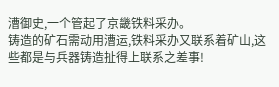漕御史,一个管起了京畿铁料采办。
铸造的矿石需动用漕运,铁料采办又联系着矿山,这些都是与兵器铸造扯得上联系之差事!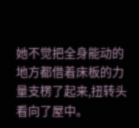她不觉把全身能动的地方都借着床板的力量支楞了起来,扭转头看向了屋中。